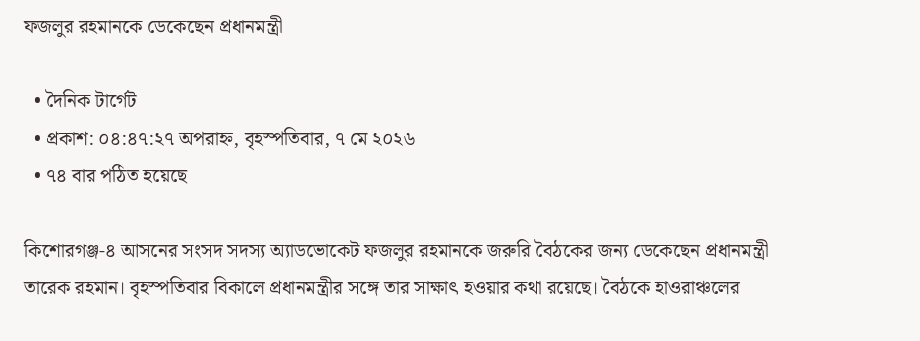ফজলুর রহমানকে ডেকেছেন প্রধানমন্ত্রী

  • দৈনিক টার্গেট
  • প্রকাশ: ০৪:৪৭:২৭ অপরাহ্ন, বৃহস্পতিবার, ৭ মে ২০২৬
  • ৭৪ বার পঠিত হয়েছে

কিশোরগঞ্জ-৪ আসনের সংসদ সদস্য অ্যাডভোকেট ফজলুর রহমানকে জরুরি বৈঠকের জন্য ডেকেছেন প্রধানমন্ত্রী তারেক রহমান। বৃহস্পতিবার বিকালে প্রধানমন্ত্রীর সঙ্গে তার সাক্ষাৎ হওয়ার কথা রয়েছে। বৈঠকে হাওরাঞ্চলের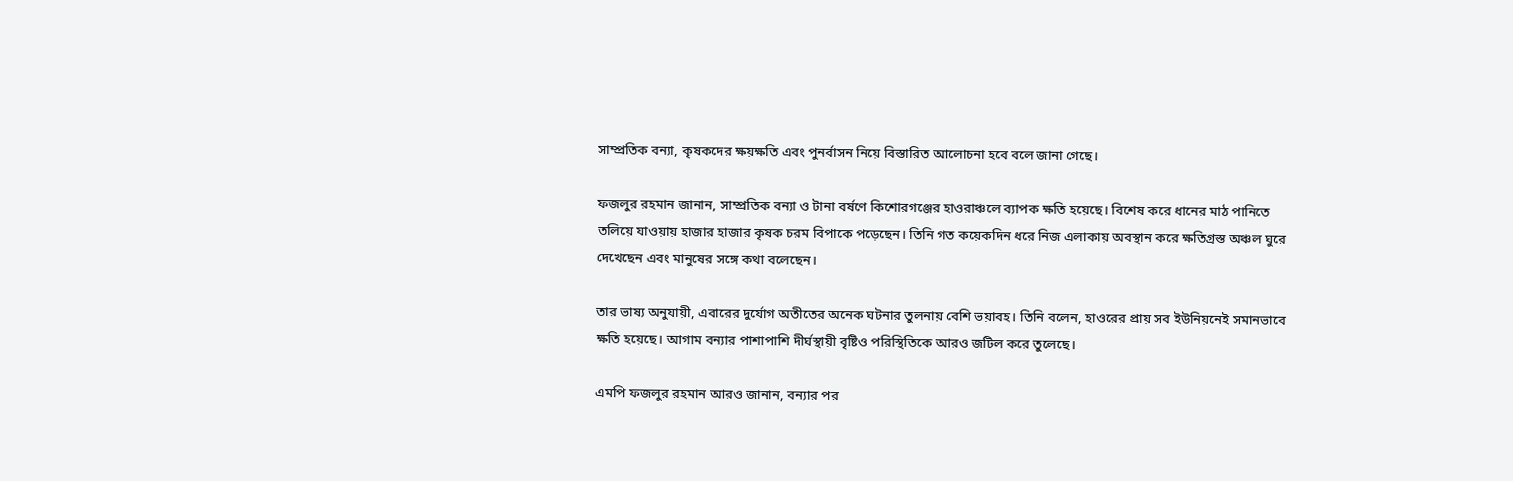সাম্প্রতিক বন্যা, কৃষকদের ক্ষয়ক্ষতি এবং পুনর্বাসন নিয়ে বিস্তারিত আলোচনা হবে বলে জানা গেছে।

ফজলুর রহমান জানান, সাম্প্রতিক বন্যা ও টানা বর্ষণে কিশোরগঞ্জের হাওরাঞ্চলে ব্যাপক ক্ষতি হয়েছে। বিশেষ করে ধানের মাঠ পানিতে তলিয়ে যাওয়ায় হাজার হাজার কৃষক চরম বিপাকে পড়েছেন। তিনি গত কয়েকদিন ধরে নিজ এলাকায় অবস্থান করে ক্ষতিগ্রস্ত অঞ্চল ঘুরে দেখেছেন এবং মানুষের সঙ্গে কথা বলেছেন।

তার ভাষ্য অনুযায়ী, এবারের দুর্যোগ অতীতের অনেক ঘটনার তুলনায় বেশি ভয়াবহ। তিনি বলেন, হাওরের প্রায় সব ইউনিয়নেই সমানভাবে ক্ষতি হয়েছে। আগাম বন্যার পাশাপাশি দীর্ঘস্থায়ী বৃষ্টিও পরিস্থিতিকে আরও জটিল করে তুলেছে।

এমপি ফজলুর রহমান আরও জানান, বন্যার পর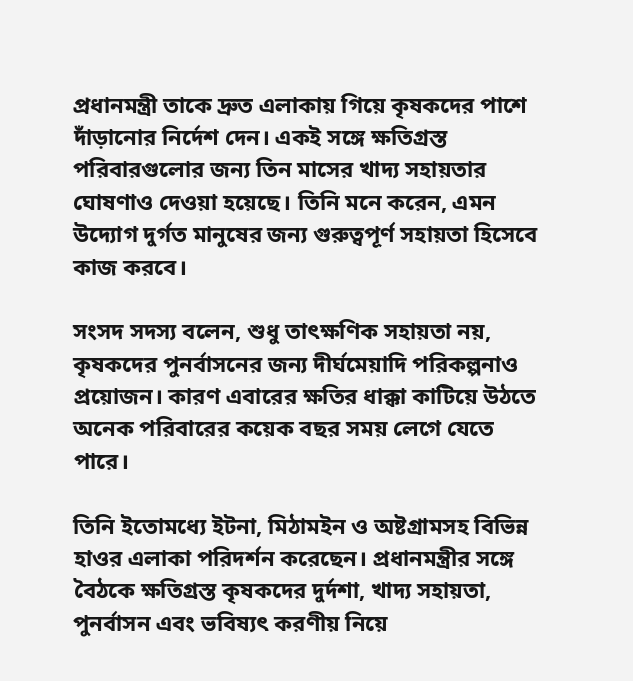প্রধানমন্ত্রী তাকে দ্রুত এলাকায় গিয়ে কৃষকদের পাশে দাঁড়ানোর নির্দেশ দেন। একই সঙ্গে ক্ষতিগ্রস্ত পরিবারগুলোর জন্য তিন মাসের খাদ্য সহায়তার ঘোষণাও দেওয়া হয়েছে। তিনি মনে করেন, এমন উদ্যোগ দুর্গত মানুষের জন্য গুরুত্বপূর্ণ সহায়তা হিসেবে কাজ করবে।

সংসদ সদস্য বলেন, শুধু তাৎক্ষণিক সহায়তা নয়, কৃষকদের পুনর্বাসনের জন্য দীর্ঘমেয়াদি পরিকল্পনাও প্রয়োজন। কারণ এবারের ক্ষতির ধাক্কা কাটিয়ে উঠতে অনেক পরিবারের কয়েক বছর সময় লেগে যেতে পারে।

তিনি ইতোমধ্যে ইটনা, মিঠামইন ও অষ্টগ্রামসহ বিভিন্ন হাওর এলাকা পরিদর্শন করেছেন। প্রধানমন্ত্রীর সঙ্গে বৈঠকে ক্ষতিগ্রস্ত কৃষকদের দুর্দশা, খাদ্য সহায়তা, পুনর্বাসন এবং ভবিষ্যৎ করণীয় নিয়ে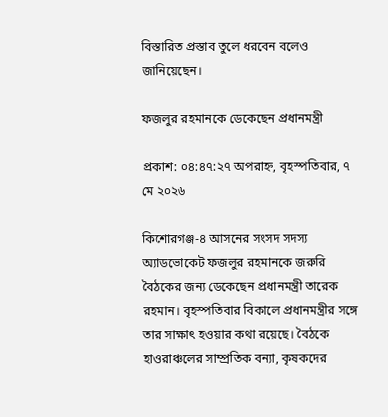বিস্তারিত প্রস্তাব তুলে ধরবেন বলেও জানিয়েছেন।

ফজলুর রহমানকে ডেকেছেন প্রধানমন্ত্রী

প্রকাশ: ০৪:৪৭:২৭ অপরাহ্ন, বৃহস্পতিবার, ৭ মে ২০২৬

কিশোরগঞ্জ-৪ আসনের সংসদ সদস্য অ্যাডভোকেট ফজলুর রহমানকে জরুরি বৈঠকের জন্য ডেকেছেন প্রধানমন্ত্রী তারেক রহমান। বৃহস্পতিবার বিকালে প্রধানমন্ত্রীর সঙ্গে তার সাক্ষাৎ হওয়ার কথা রয়েছে। বৈঠকে হাওরাঞ্চলের সাম্প্রতিক বন্যা, কৃষকদের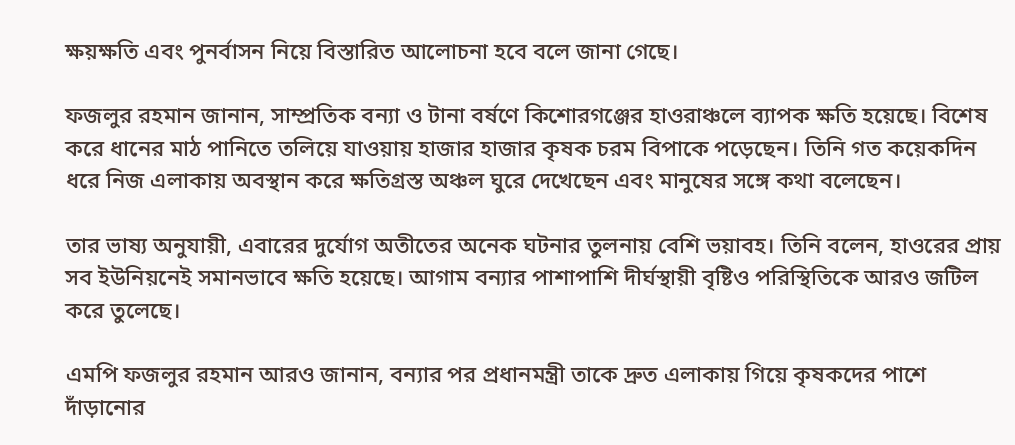ক্ষয়ক্ষতি এবং পুনর্বাসন নিয়ে বিস্তারিত আলোচনা হবে বলে জানা গেছে।

ফজলুর রহমান জানান, সাম্প্রতিক বন্যা ও টানা বর্ষণে কিশোরগঞ্জের হাওরাঞ্চলে ব্যাপক ক্ষতি হয়েছে। বিশেষ করে ধানের মাঠ পানিতে তলিয়ে যাওয়ায় হাজার হাজার কৃষক চরম বিপাকে পড়েছেন। তিনি গত কয়েকদিন ধরে নিজ এলাকায় অবস্থান করে ক্ষতিগ্রস্ত অঞ্চল ঘুরে দেখেছেন এবং মানুষের সঙ্গে কথা বলেছেন।

তার ভাষ্য অনুযায়ী, এবারের দুর্যোগ অতীতের অনেক ঘটনার তুলনায় বেশি ভয়াবহ। তিনি বলেন, হাওরের প্রায় সব ইউনিয়নেই সমানভাবে ক্ষতি হয়েছে। আগাম বন্যার পাশাপাশি দীর্ঘস্থায়ী বৃষ্টিও পরিস্থিতিকে আরও জটিল করে তুলেছে।

এমপি ফজলুর রহমান আরও জানান, বন্যার পর প্রধানমন্ত্রী তাকে দ্রুত এলাকায় গিয়ে কৃষকদের পাশে দাঁড়ানোর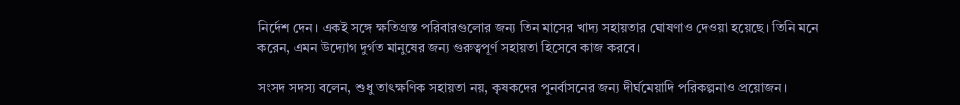নির্দেশ দেন। একই সঙ্গে ক্ষতিগ্রস্ত পরিবারগুলোর জন্য তিন মাসের খাদ্য সহায়তার ঘোষণাও দেওয়া হয়েছে। তিনি মনে করেন, এমন উদ্যোগ দুর্গত মানুষের জন্য গুরুত্বপূর্ণ সহায়তা হিসেবে কাজ করবে।

সংসদ সদস্য বলেন, শুধু তাৎক্ষণিক সহায়তা নয়, কৃষকদের পুনর্বাসনের জন্য দীর্ঘমেয়াদি পরিকল্পনাও প্রয়োজন।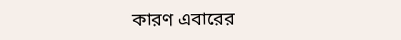কারণ এবারের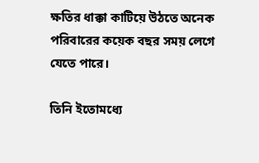ক্ষতির ধাক্কা কাটিয়ে উঠতে অনেক পরিবারের কয়েক বছর সময় লেগে যেতে পারে।

তিনি ইতোমধ্যে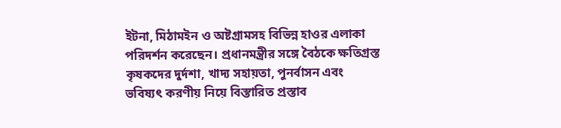ইটনা, মিঠামইন ও অষ্টগ্রামসহ বিভিন্ন হাওর এলাকা পরিদর্শন করেছেন। প্রধানমন্ত্রীর সঙ্গে বৈঠকে ক্ষতিগ্রস্ত কৃষকদের দুর্দশা, খাদ্য সহায়তা, পুনর্বাসন এবং ভবিষ্যৎ করণীয় নিয়ে বিস্তারিত প্রস্তাব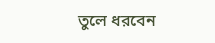তুলে ধরবেন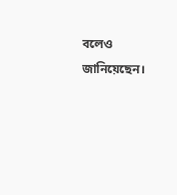বলেও জানিয়েছেন।